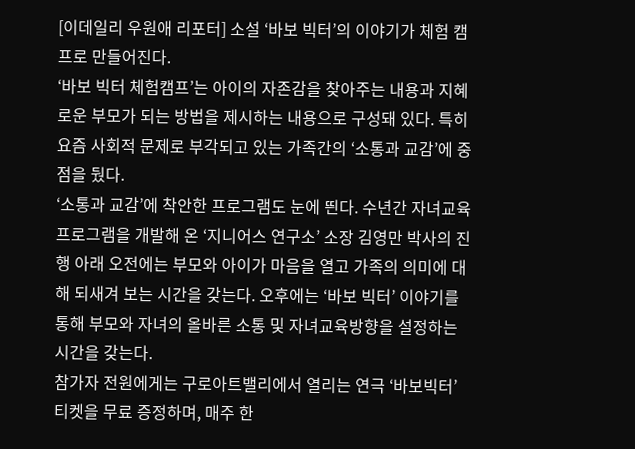[이데일리 우원애 리포터] 소설 ‘바보 빅터’의 이야기가 체험 캠프로 만들어진다.
‘바보 빅터 체험캠프’는 아이의 자존감을 찾아주는 내용과 지혜로운 부모가 되는 방법을 제시하는 내용으로 구성돼 있다. 특히 요즘 사회적 문제로 부각되고 있는 가족간의 ‘소통과 교감’에 중점을 뒀다.
‘소통과 교감’에 착안한 프로그램도 눈에 띈다. 수년간 자녀교육 프로그램을 개발해 온 ‘지니어스 연구소’ 소장 김영만 박사의 진행 아래 오전에는 부모와 아이가 마음을 열고 가족의 의미에 대해 되새겨 보는 시간을 갖는다. 오후에는 ‘바보 빅터’ 이야기를 통해 부모와 자녀의 올바른 소통 및 자녀교육방향을 설정하는 시간을 갖는다.
참가자 전원에게는 구로아트밸리에서 열리는 연극 ‘바보빅터’ 티켓을 무료 증정하며, 매주 한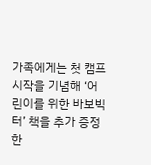가족에게는 첫 캠프 시작을 기념해 ‘어린이를 위한 바보빅터’ 책을 추가 증정한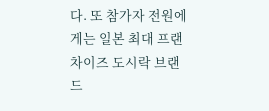다. 또 참가자 전원에게는 일본 최대 프랜차이즈 도시락 브랜드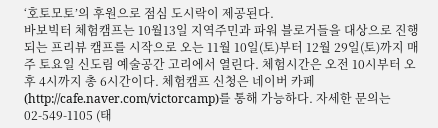‘호토모토’의 후원으로 점심 도시락이 제공된다.
바보빅터 체험캠프는 10월13일 지역주민과 파워 블로거들을 대상으로 진행되는 프리뷰 캠프를 시작으로 오는 11월 10일(토)부터 12월 29일(토)까지 매주 토요일 신도림 예술공간 고리에서 열린다. 체험시간은 오전 10시부터 오후 4시까지 총 6시간이다. 체험캠프 신청은 네이버 카페 (http://cafe.naver.com/victorcamp)를 통해 가능하다. 자세한 문의는 02-549-1105 (태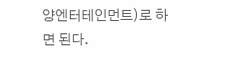양엔터테인먼트)로 하면 된다.